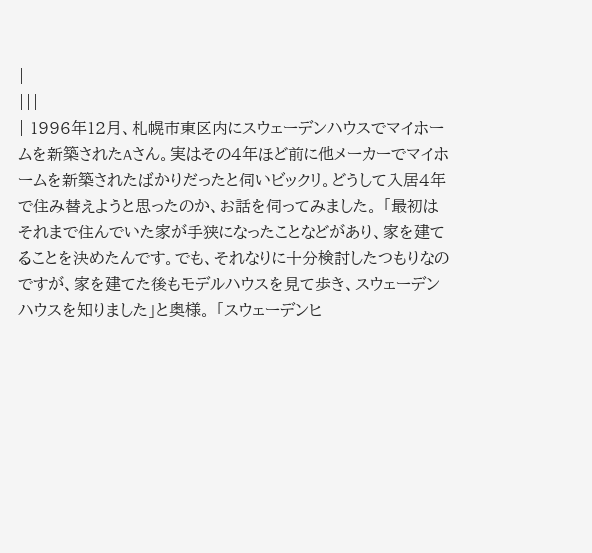|
|||
| 1996年12月、札幌市東区内にスウェーデンハウスでマイホームを新築されたAさん。実はその4年ほど前に他メーカーでマイホームを新築されたばかりだったと伺いビックリ。どうして入居4年で住み替えようと思ったのか、お話を伺ってみました。 「最初はそれまで住んでいた家が手狭になったことなどがあり、家を建てることを決めたんです。でも、それなりに十分検討したつもりなのですが、家を建てた後もモデルハウスを見て歩き、スウェーデンハウスを知りました」と奥様。 「スウェーデンヒ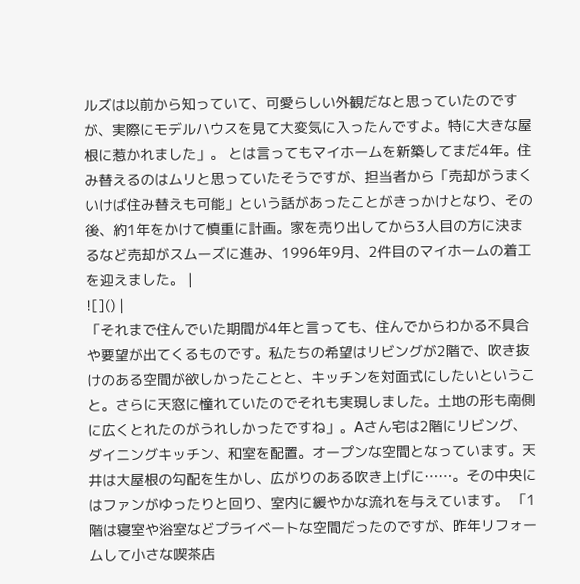ルズは以前から知っていて、可愛らしい外観だなと思っていたのですが、実際にモデルハウスを見て大変気に入ったんですよ。特に大きな屋根に惹かれました」。 とは言ってもマイホームを新築してまだ4年。住み替えるのはムリと思っていたそうですが、担当者から「売却がうまくいけば住み替えも可能」という話があったことがきっかけとなり、その後、約1年をかけて慎重に計画。家を売り出してから3人目の方に決まるなど売却がスムーズに進み、1996年9月、2件目のマイホームの着工を迎えました。 |
![]() |
「それまで住んでいた期間が4年と言っても、住んでからわかる不具合や要望が出てくるものです。私たちの希望はリビングが2階で、吹き抜けのある空間が欲しかったことと、キッチンを対面式にしたいということ。さらに天窓に憧れていたのでそれも実現しました。土地の形も南側に広くとれたのがうれしかったですね」。Aさん宅は2階にリビング、ダイニングキッチン、和室を配置。オープンな空間となっています。天井は大屋根の勾配を生かし、広がりのある吹き上げに……。その中央にはファンがゆったりと回り、室内に緩やかな流れを与えています。 「1階は寝室や浴室などプライベートな空間だったのですが、昨年リフォームして小さな喫茶店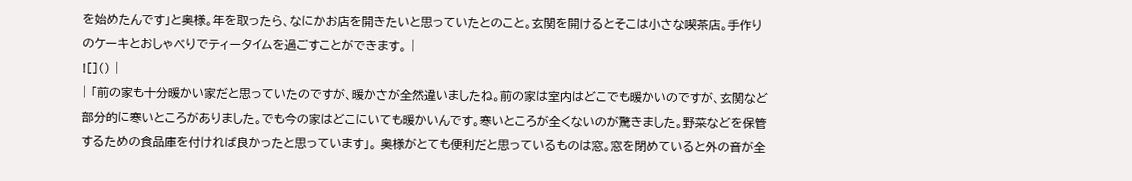を始めたんです」と奥様。年を取ったら、なにかお店を開きたいと思っていたとのこと。玄関を開けるとそこは小さな喫茶店。手作りのケーキとおしゃべりでティータイムを過ごすことができます。 |
![]() |
| 「前の家も十分暖かい家だと思っていたのですが、暖かさが全然違いましたね。前の家は室内はどこでも暖かいのですが、玄関など部分的に寒いところがありました。でも今の家はどこにいても暖かいんです。寒いところが全くないのが驚きました。野菜などを保管するための食品庫を付ければ良かったと思っています」。 奥様がとても便利だと思っているものは窓。窓を閉めていると外の音が全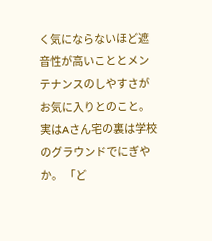く気にならないほど遮音性が高いこととメンテナンスのしやすさがお気に入りとのこと。実はAさん宅の裏は学校のグラウンドでにぎやか。 「ど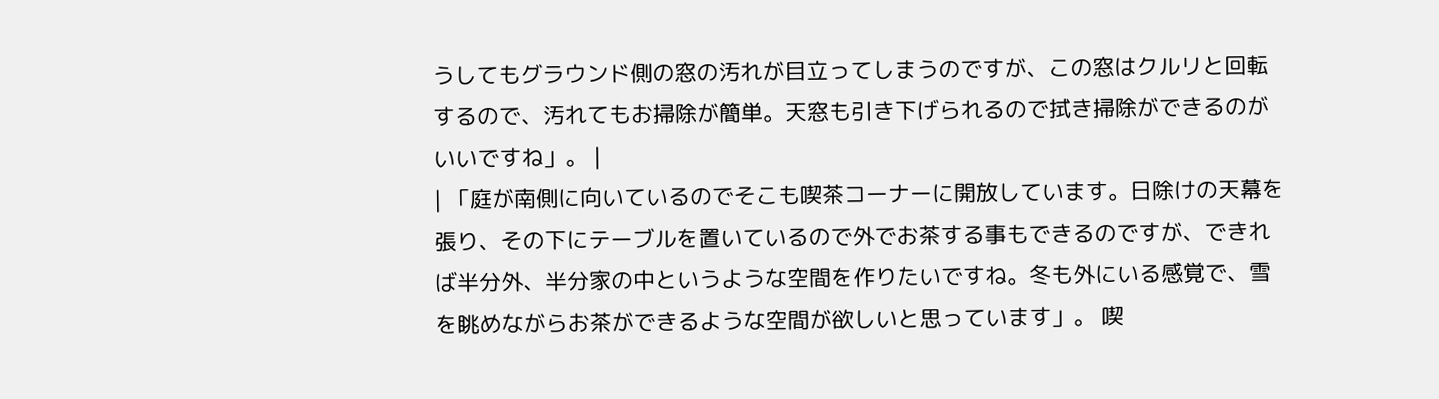うしてもグラウンド側の窓の汚れが目立ってしまうのですが、この窓はクルリと回転するので、汚れてもお掃除が簡単。天窓も引き下げられるので拭き掃除ができるのがいいですね」。 |
| 「庭が南側に向いているのでそこも喫茶コーナーに開放しています。日除けの天幕を張り、その下にテーブルを置いているので外でお茶する事もできるのですが、できれば半分外、半分家の中というような空間を作りたいですね。冬も外にいる感覚で、雪を眺めながらお茶ができるような空間が欲しいと思っています」。 喫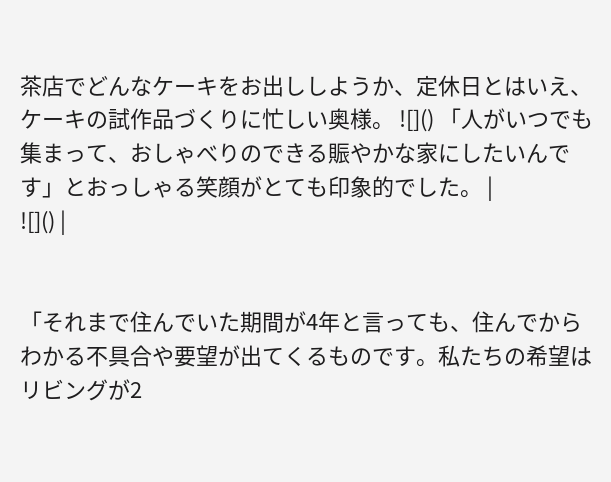茶店でどんなケーキをお出ししようか、定休日とはいえ、ケーキの試作品づくりに忙しい奥様。 ![]() 「人がいつでも集まって、おしゃべりのできる賑やかな家にしたいんです」とおっしゃる笑顔がとても印象的でした。 |
![]() |


「それまで住んでいた期間が4年と言っても、住んでからわかる不具合や要望が出てくるものです。私たちの希望はリビングが2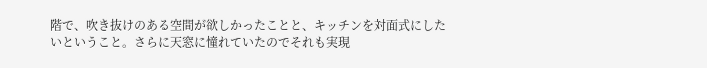階で、吹き抜けのある空間が欲しかったことと、キッチンを対面式にしたいということ。さらに天窓に憧れていたのでそれも実現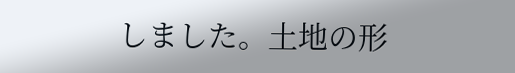しました。土地の形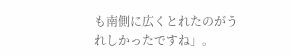も南側に広くとれたのがうれしかったですね」。